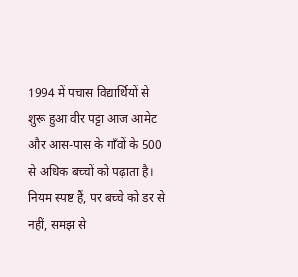1994 में पचास विद्यार्थियों से शुरू हुआ वीर पट्टा आज आमेट और आस-पास के गाँवों के 500 से अधिक बच्चों को पढ़ाता है।
नियम स्पष्ट हैं, पर बच्चे को डर से नहीं, समझ से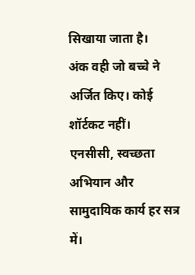सिखाया जाता है।
अंक वही जो बच्चे ने अर्जित किए। कोई शॉर्टकट नहीं।
एनसीसी, स्वच्छता अभियान और सामुदायिक कार्य हर सत्र में।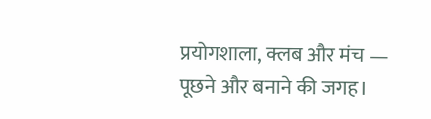प्रयोगशाला, क्लब और मंच — पूछने और बनाने की जगह।